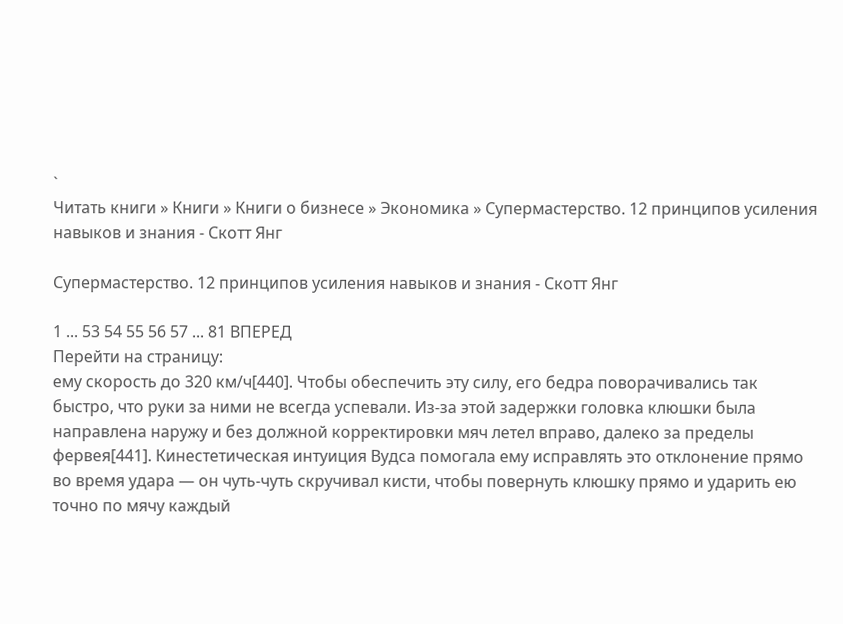`
Читать книги » Книги » Книги о бизнесе » Экономика » Супермастерство. 12 принципов усиления навыков и знания - Скотт Янг

Супермастерство. 12 принципов усиления навыков и знания - Скотт Янг

1 ... 53 54 55 56 57 ... 81 ВПЕРЕД
Перейти на страницу:
ему скорость до 320 км/ч[440]. Чтобы обеспечить эту силу, его бедра поворачивались так быстро, что руки за ними не всегда успевали. Из-за этой задержки головка клюшки была направлена наружу и без должной корректировки мяч летел вправо, далеко за пределы фервея[441]. Кинестетическая интуиция Вудса помогала ему исправлять это отклонение прямо во время удара — он чуть-чуть скручивал кисти, чтобы повернуть клюшку прямо и ударить ею точно по мячу каждый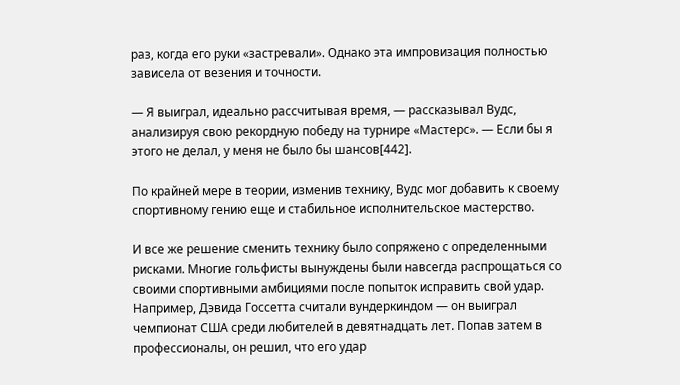раз, когда его руки «застревали». Однако эта импровизация полностью зависела от везения и точности.

— Я выиграл, идеально рассчитывая время, — рассказывал Вудс, анализируя свою рекордную победу на турнире «Мастерс». — Если бы я этого не делал, у меня не было бы шансов[442].

По крайней мере в теории, изменив технику, Вудс мог добавить к своему спортивному гению еще и стабильное исполнительское мастерство.

И все же решение сменить технику было сопряжено с определенными рисками. Многие гольфисты вынуждены были навсегда распрощаться со своими спортивными амбициями после попыток исправить свой удар. Например, Дэвида Госсетта считали вундеркиндом — он выиграл чемпионат США среди любителей в девятнадцать лет. Попав затем в профессионалы, он решил, что его удар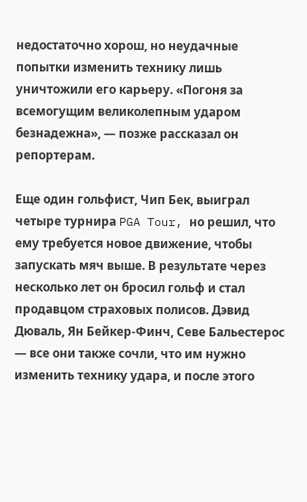недостаточно хорош, но неудачные попытки изменить технику лишь уничтожили его карьеру. «Погоня за всемогущим великолепным ударом безнадежна», — позже рассказал он репортерам.

Еще один гольфист, Чип Бек, выиграл четыре турнира PGA Tour, но решил, что ему требуется новое движение, чтобы запускать мяч выше. В результате через несколько лет он бросил гольф и стал продавцом страховых полисов. Дэвид Дюваль, Ян Бейкер-Финч, Севе Бальестерос — все они также сочли, что им нужно изменить технику удара, и после этого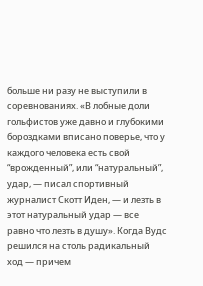больше ни разу не выступили в соревнованиях. «В лобные доли гольфистов уже давно и глубокими бороздками вписано поверье, что у каждого человека есть свой “врожденный”, или “натуральный”, удар, — писал спортивный журналист Скотт Иден, — и лезть в этот натуральный удар — все равно что лезть в душу». Когда Вудс решился на столь радикальный ход — причем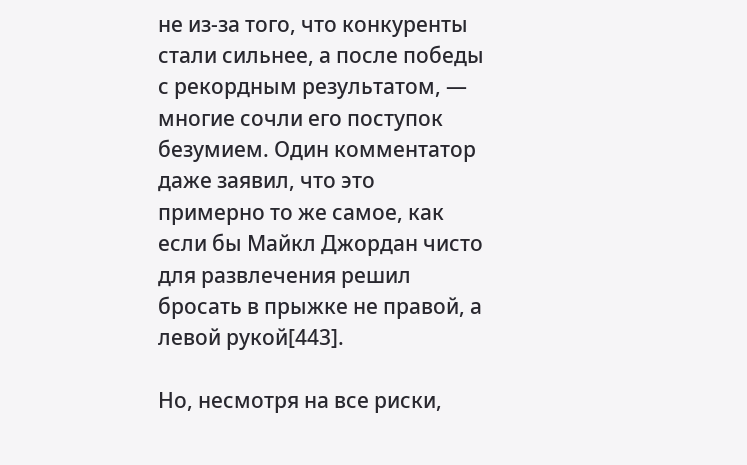не из-за того, что конкуренты стали сильнее, а после победы с рекордным результатом, — многие сочли его поступок безумием. Один комментатор даже заявил, что это примерно то же самое, как если бы Майкл Джордан чисто для развлечения решил бросать в прыжке не правой, а левой рукой[443].

Но, несмотря на все риски,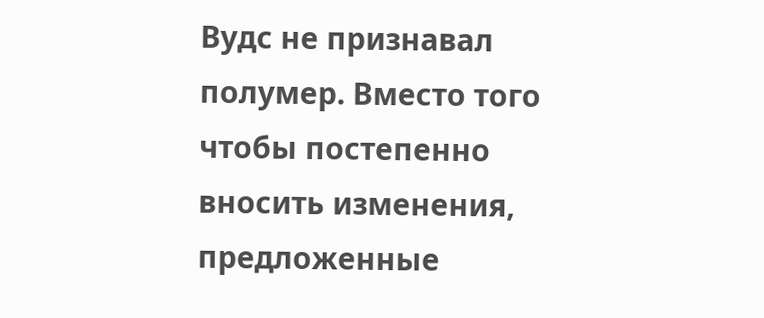Вудс не признавал полумер. Вместо того чтобы постепенно вносить изменения, предложенные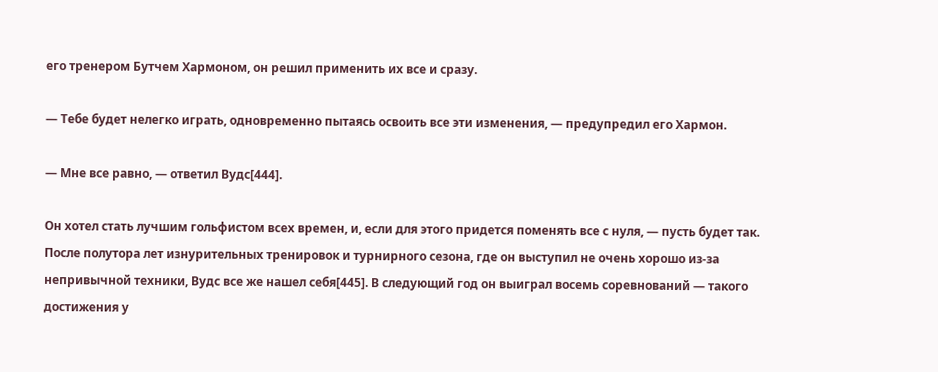его тренером Бутчем Хармоном, он решил применить их все и сразу.

— Тебе будет нелегко играть, одновременно пытаясь освоить все эти изменения, — предупредил его Хармон.

— Мне все равно, — ответил Вудс[444].

Он хотел стать лучшим гольфистом всех времен, и, если для этого придется поменять все с нуля, — пусть будет так. После полутора лет изнурительных тренировок и турнирного сезона, где он выступил не очень хорошо из-за непривычной техники, Вудс все же нашел себя[445]. В следующий год он выиграл восемь соревнований — такого достижения у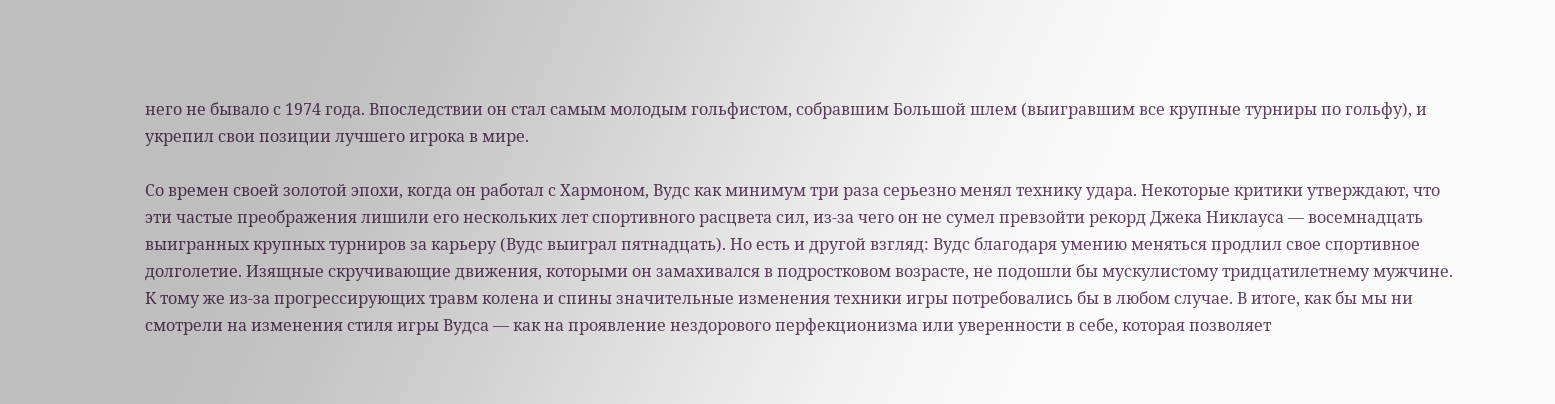него не бывало с 1974 года. Впоследствии он стал самым молодым гольфистом, собравшим Большой шлем (выигравшим все крупные турниры по гольфу), и укрепил свои позиции лучшего игрока в мире.

Со времен своей золотой эпохи, когда он работал с Хармоном, Вудс как минимум три раза серьезно менял технику удара. Некоторые критики утверждают, что эти частые преображения лишили его нескольких лет спортивного расцвета сил, из-за чего он не сумел превзойти рекорд Джека Никлауса — восемнадцать выигранных крупных турниров за карьеру (Вудс выиграл пятнадцать). Но есть и другой взгляд: Вудс благодаря умению меняться продлил свое спортивное долголетие. Изящные скручивающие движения, которыми он замахивался в подростковом возрасте, не подошли бы мускулистому тридцатилетнему мужчине. К тому же из-за прогрессирующих травм колена и спины значительные изменения техники игры потребовались бы в любом случае. В итоге, как бы мы ни смотрели на изменения стиля игры Вудса — как на проявление нездорового перфекционизма или уверенности в себе, которая позволяет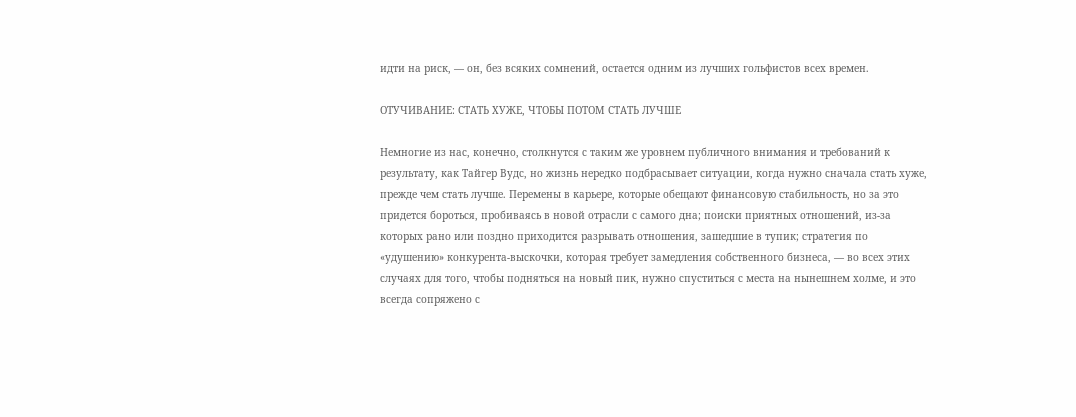идти на риск, — он, без всяких сомнений, остается одним из лучших гольфистов всех времен.

ОТУЧИВАНИЕ: СТАТЬ ХУЖЕ, ЧТОБЫ ПОТОМ СТАТЬ ЛУЧШЕ

Немногие из нас, конечно, столкнутся с таким же уровнем публичного внимания и требований к результату, как Тайгер Вудс, но жизнь нередко подбрасывает ситуации, когда нужно сначала стать хуже, прежде чем стать лучше. Перемены в карьере, которые обещают финансовую стабильность, но за это придется бороться, пробиваясь в новой отрасли с самого дна; поиски приятных отношений, из-за которых рано или поздно приходится разрывать отношения, зашедшие в тупик; стратегия по «удушению» конкурента-выскочки, которая требует замедления собственного бизнеса, — во всех этих случаях для того, чтобы подняться на новый пик, нужно спуститься с места на нынешнем холме, и это всегда сопряжено с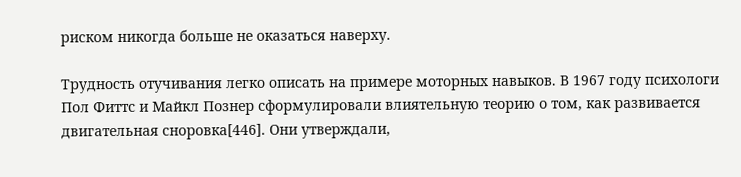риском никогда больше не оказаться наверху.

Трудность отучивания легко описать на примере моторных навыков. В 1967 году психологи Пол Фиттс и Майкл Познер сформулировали влиятельную теорию о том, как развивается двигательная сноровка[446]. Они утверждали,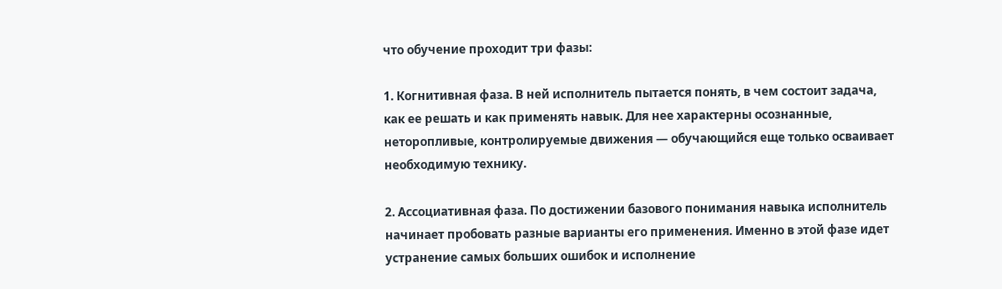что обучение проходит три фазы:

1. Когнитивная фаза. В ней исполнитель пытается понять, в чем состоит задача, как ее решать и как применять навык. Для нее характерны осознанные, неторопливые, контролируемые движения — обучающийся еще только осваивает необходимую технику.

2. Ассоциативная фаза. По достижении базового понимания навыка исполнитель начинает пробовать разные варианты его применения. Именно в этой фазе идет устранение самых больших ошибок и исполнение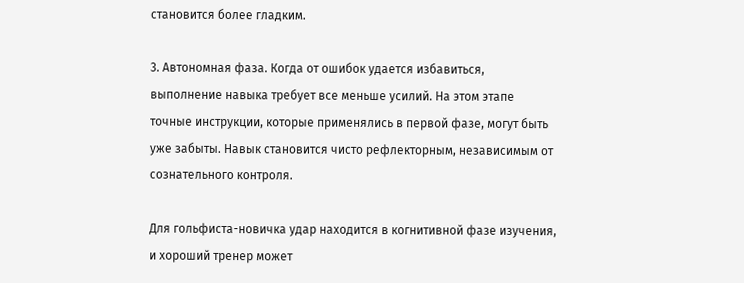становится более гладким.

3. Автономная фаза. Когда от ошибок удается избавиться, выполнение навыка требует все меньше усилий. На этом этапе точные инструкции, которые применялись в первой фазе, могут быть уже забыты. Навык становится чисто рефлекторным, независимым от сознательного контроля.

Для гольфиста-новичка удар находится в когнитивной фазе изучения, и хороший тренер может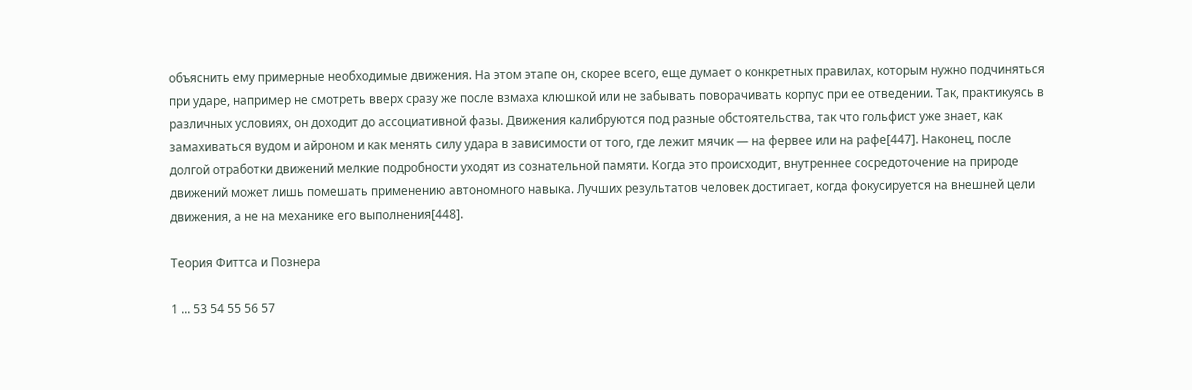объяснить ему примерные необходимые движения. На этом этапе он, скорее всего, еще думает о конкретных правилах, которым нужно подчиняться при ударе, например не смотреть вверх сразу же после взмаха клюшкой или не забывать поворачивать корпус при ее отведении. Так, практикуясь в различных условиях, он доходит до ассоциативной фазы. Движения калибруются под разные обстоятельства, так что гольфист уже знает, как замахиваться вудом и айроном и как менять силу удара в зависимости от того, где лежит мячик — на фервее или на рафе[447]. Наконец, после долгой отработки движений мелкие подробности уходят из сознательной памяти. Когда это происходит, внутреннее сосредоточение на природе движений может лишь помешать применению автономного навыка. Лучших результатов человек достигает, когда фокусируется на внешней цели движения, а не на механике его выполнения[448].

Теория Фиттса и Познера

1 ... 53 54 55 56 57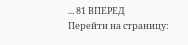... 81 ВПЕРЕД
Перейти на страницу: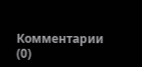Комментарии (0)